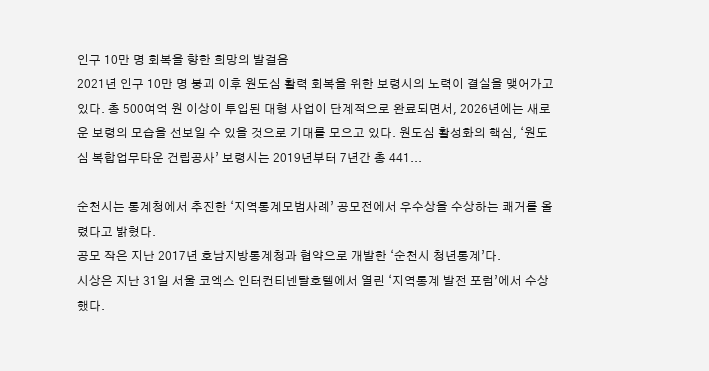인구 10만 명 회복을 향한 희망의 발걸음
2021년 인구 10만 명 붕괴 이후 원도심 활력 회복을 위한 보령시의 노력이 결실을 맺어가고 있다. 총 500여억 원 이상이 투입된 대형 사업이 단계적으로 완료되면서, 2026년에는 새로운 보령의 모습을 선보일 수 있을 것으로 기대를 모으고 있다. 원도심 활성화의 핵심, ‘원도심 복합업무타운 건립공사’ 보령시는 2019년부터 7년간 총 441...

순천시는 통계청에서 추진한 ‘지역통계모범사례’ 공모전에서 우수상을 수상하는 쾌거를 올렸다고 밝혔다.
공모 작은 지난 2017년 호남지방통계청과 협약으로 개발한 ‘순천시 청년통계’다.
시상은 지난 31일 서울 코엑스 인터컨티넨탈호텔에서 열린 ‘지역통계 발전 포럼’에서 수상했다.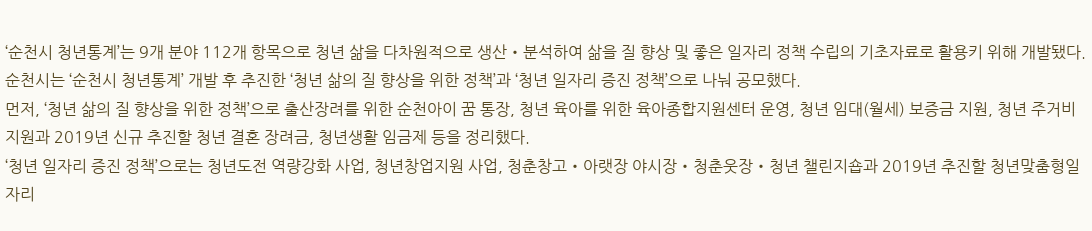‘순천시 청년통계’는 9개 분야 112개 항목으로 청년 삶을 다차원적으로 생산‧분석하여 삶을 질 향상 및 좋은 일자리 정책 수립의 기초자료로 활용키 위해 개발됐다.
순천시는 ‘순천시 청년통계’ 개발 후 추진한 ‘청년 삶의 질 향상을 위한 정책’과 ‘청년 일자리 증진 정책’으로 나눠 공모했다.
먼저, ‘청년 삶의 질 향상을 위한 정책’으로 출산장려를 위한 순천아이 꿈 통장, 청년 육아를 위한 육아종합지원센터 운영, 청년 임대(월세) 보증금 지원, 청년 주거비 지원과 2019년 신규 추진할 청년 결혼 장려금, 청년생활 임금제 등을 정리했다.
‘청년 일자리 증진 정책’으로는 청년도전 역량강화 사업, 청년창업지원 사업, 청춘창고‧아랫장 야시장‧청춘웃장‧청년 챌린지숍과 2019년 추진할 청년맞춤형일자리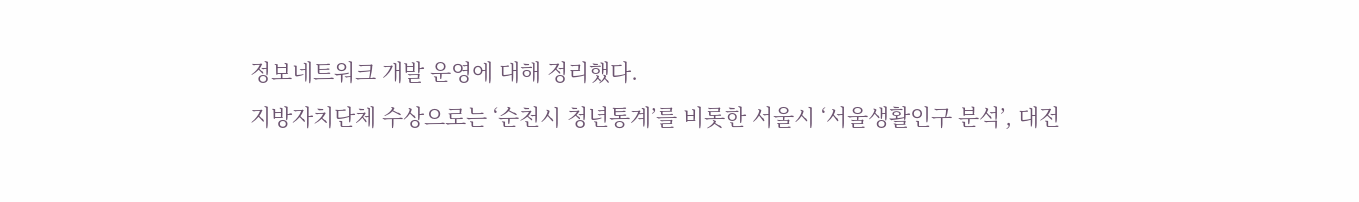정보네트워크 개발 운영에 대해 정리했다.
지방자치단체 수상으로는 ‘순천시 청년통계’를 비롯한 서울시 ‘서울생활인구 분석’, 대전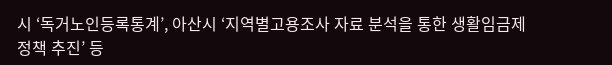시 ‘독거노인등록통계’, 아산시 ‘지역별고용조사 자료 분석을 통한 생활임금제 정책 추진’ 등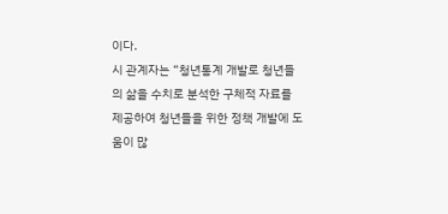이다.
시 관계자는 “청년통계 개발로 청년들의 삶을 수치로 분석한 구체적 자료를 제공하여 청년들을 위한 정책 개발에 도움이 많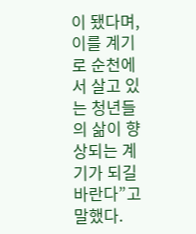이 됐다며, 이를 계기로 순천에서 살고 있는 청년들의 삶이 향상되는 계기가 되길 바란다”고 말했다.